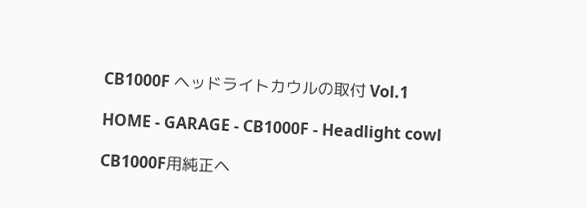CB1000F ヘッドライトカウルの取付 Vol.1

HOME - GARAGE - CB1000F - Headlight cowl

CB1000F用純正ヘ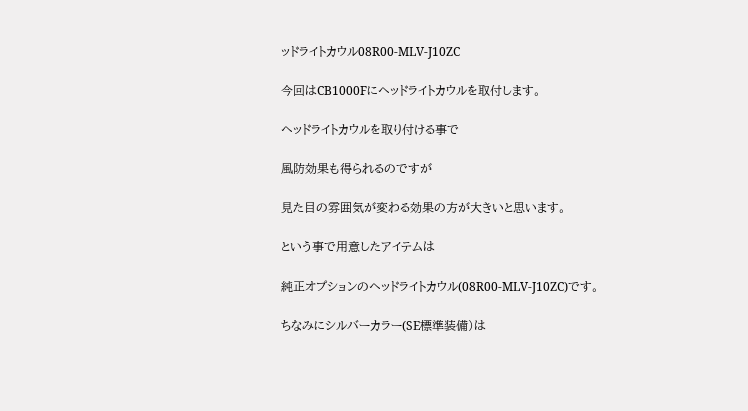ッドライトカウル08R00-MLV-J10ZC

今回はCB1000Fにヘッドライトカウルを取付します。

ヘッドライトカウルを取り付ける事で

風防効果も得られるのですが

見た目の雰囲気が変わる効果の方が大きいと思います。

という事で用意したアイテムは

純正オプションのヘッドライトカウル(08R00-MLV-J10ZC)です。

ちなみにシルバーカラー(SE標準装備)は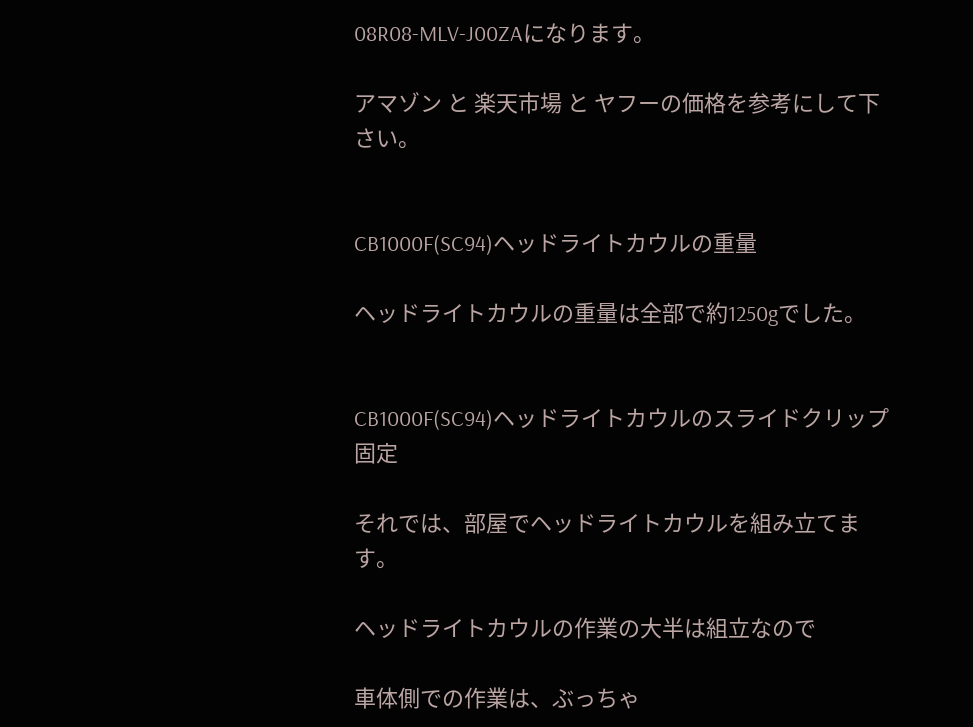08R08-MLV-J00ZAになります。

アマゾン と 楽天市場 と ヤフーの価格を参考にして下さい。


CB1000F(SC94)ヘッドライトカウルの重量

ヘッドライトカウルの重量は全部で約1250gでした。


CB1000F(SC94)ヘッドライトカウルのスライドクリップ固定

それでは、部屋でヘッドライトカウルを組み立てます。

ヘッドライトカウルの作業の大半は組立なので

車体側での作業は、ぶっちゃ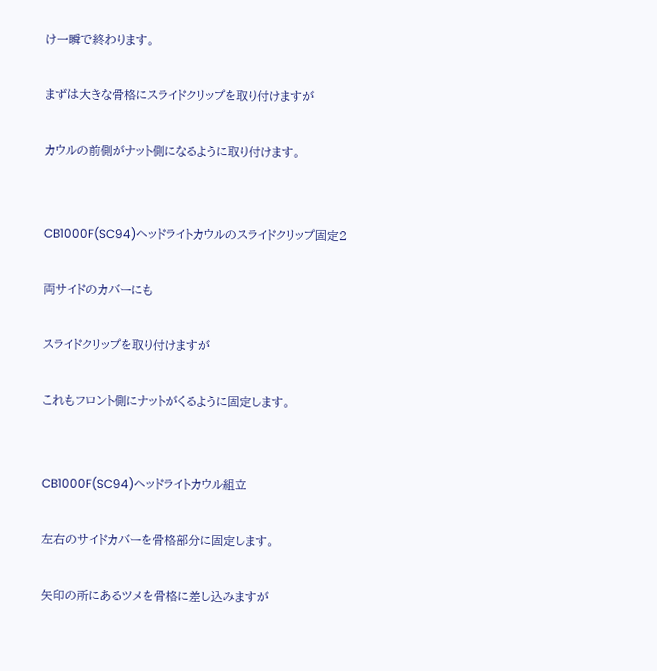け一瞬で終わります。

まずは大きな骨格にスライドクリップを取り付けますが

カウルの前側がナット側になるように取り付けます。


CB1000F(SC94)ヘッドライトカウルのスライドクリップ固定2

両サイドのカバーにも

スライドクリップを取り付けますが

これもフロント側にナットがくるように固定します。


CB1000F(SC94)ヘッドライトカウル組立

左右のサイドカバーを骨格部分に固定します。

矢印の所にあるツメを骨格に差し込みますが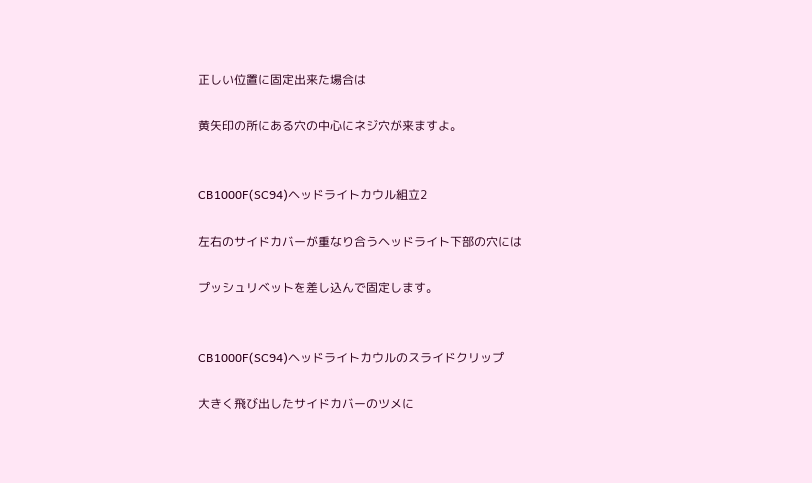正しい位置に固定出来た場合は

黄矢印の所にある穴の中心にネジ穴が来ますよ。


CB1000F(SC94)ヘッドライトカウル組立2

左右のサイドカバーが重なり合うヘッドライト下部の穴には

プッシュリベットを差し込んで固定します。


CB1000F(SC94)ヘッドライトカウルのスライドクリップ

大きく飛び出したサイドカバーのツメに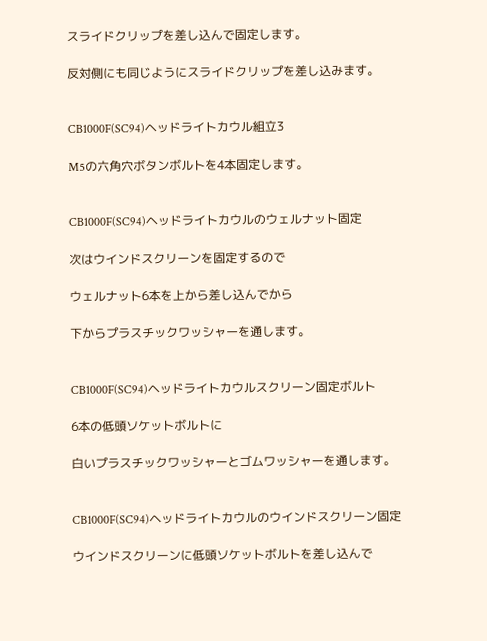スライドクリップを差し込んで固定します。

反対側にも同じようにスライドクリップを差し込みます。


CB1000F(SC94)ヘッドライトカウル組立3

M5の六角穴ボタンボルトを4本固定します。


CB1000F(SC94)ヘッドライトカウルのウェルナット固定

次はウインドスクリーンを固定するので

ウェルナット6本を上から差し込んでから

下からプラスチックワッシャーを通します。


CB1000F(SC94)ヘッドライトカウルスクリーン固定ボルト

6本の低頭ソケットボルトに

白いプラスチックワッシャーとゴムワッシャーを通します。


CB1000F(SC94)ヘッドライトカウルのウインドスクリーン固定

ウインドスクリーンに低頭ソケットボルトを差し込んで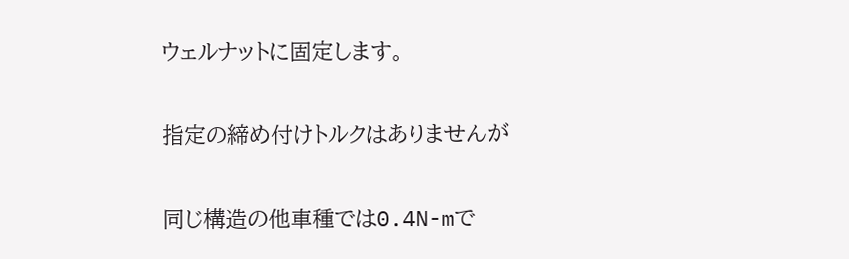ウェルナットに固定します。

指定の締め付けトルクはありませんが

同じ構造の他車種では0.4N-mで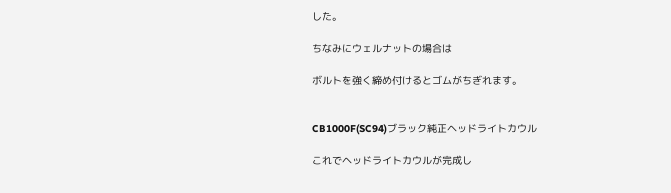した。

ちなみにウェルナットの場合は

ボルトを強く締め付けるとゴムがちぎれます。


CB1000F(SC94)ブラック純正ヘッドライトカウル

これでヘッドライトカウルが完成し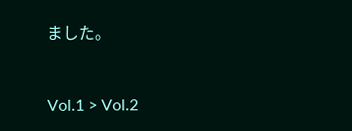ました。



Vol.1 > Vol.2